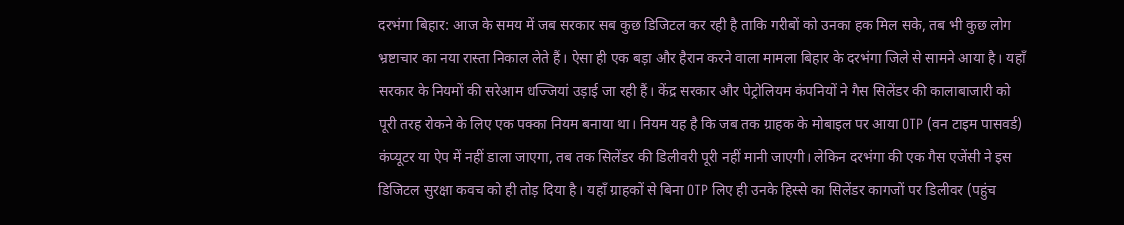दरभंगा बिहार: आज के समय में जब सरकार सब कुछ डिजिटल कर रही है ताकि गरीबों को उनका हक मिल सके, तब भी कुछ लोग भ्रष्टाचार का नया रास्ता निकाल लेते हैं। ऐसा ही एक बड़ा और हैरान करने वाला मामला बिहार के दरभंगा जिले से सामने आया है। यहाँ सरकार के नियमों की सरेआम धज्जियां उड़ाई जा रही हैं। केंद्र सरकार और पेट्रोलियम कंपनियों ने गैस सिलेंडर की कालाबाजारी को पूरी तरह रोकने के लिए एक पक्का नियम बनाया था। नियम यह है कि जब तक ग्राहक के मोबाइल पर आया OTP (वन टाइम पासवर्ड) कंप्यूटर या ऐप में नहीं डाला जाएगा, तब तक सिलेंडर की डिलीवरी पूरी नहीं मानी जाएगी। लेकिन दरभंगा की एक गैस एजेंसी ने इस डिजिटल सुरक्षा कवच को ही तोड़ दिया है। यहाँ ग्राहकों से बिना OTP लिए ही उनके हिस्से का सिलेंडर कागजों पर डिलीवर (पहुंच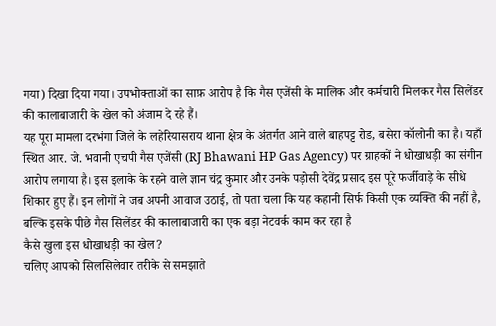गया) दिखा दिया गया। उपभोक्ताओं का साफ़ आरोप है कि गैस एजेंसी के मालिक और कर्मचारी मिलकर गैस सिलेंडर की कालाबाजारी के खेल को अंजाम दे रहे हैं।
यह पूरा मामला दरभंगा जिले के लहेरियासराय थाना क्षेत्र के अंतर्गत आने वाले बाहपट्ट रोड, बसेरा कॉलोनी का है। यहाँ स्थित आर. जे. भवानी एचपी गैस एजेंसी (RJ Bhawani HP Gas Agency) पर ग्राहकों ने धोखाधड़ी का संगीन आरोप लगाया है। इस इलाके के रहने वाले ज्ञान चंद्र कुमार और उनके पड़ोसी देवेंद्र प्रसाद इस पूरे फर्जीवाड़े के सीधे शिकार हुए हैं। इन लोगों ने जब अपनी आवाज उठाई, तो पता चला कि यह कहानी सिर्फ किसी एक व्यक्ति की नहीं है, बल्कि इसके पीछे गैस सिलेंडर की कालाबाजारी का एक बड़ा नेटवर्क काम कर रहा है
कैसे खुला इस धोखाधड़ी का खेल?
चलिए आपको सिलसिलेवार तरीके से समझाते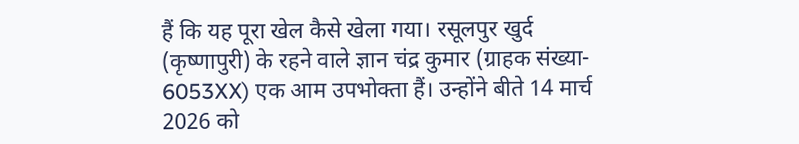हैं कि यह पूरा खेल कैसे खेला गया। रसूलपुर खुर्द (कृष्णापुरी) के रहने वाले ज्ञान चंद्र कुमार (ग्राहक संख्या- 6053XX) एक आम उपभोक्ता हैं। उन्होंने बीते 14 मार्च 2026 को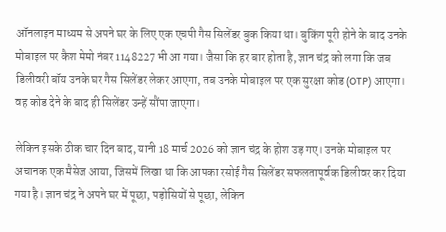ऑनलाइन माध्यम से अपने घर के लिए एक एचपी गैस सिलेंडर बुक किया था। बुकिंग पूरी होने के बाद उनके मोबाइल पर कैश मेमो नंबर 1148227 भी आ गया। जैसा कि हर बार होता है, ज्ञान चंद्र को लगा कि जब डिलीवरी बॉय उनके घर गैस सिलेंडर लेकर आएगा, तब उनके मोबाइल पर एक सुरक्षा कोड (OTP) आएगा। वह कोड देने के बाद ही सिलेंडर उन्हें सौंपा जाएगा।

लेकिन इसके ठीक चार दिन बाद, यानी 18 मार्च 2026 को ज्ञान चंद्र के होश उड़ गए। उनके मोबाइल पर अचानक एक मैसेज आया, जिसमें लिखा था कि आपका रसोई गैस सिलेंडर सफलतापूर्वक डिलीवर कर दिया गया है। ज्ञान चंद्र ने अपने घर में पूछा, पड़ोसियों से पूछा, लेकिन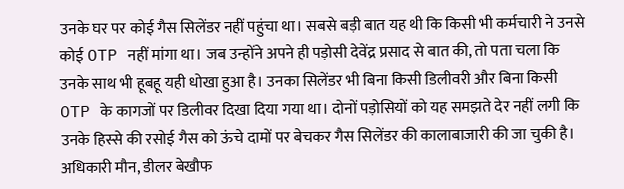उनके घर पर कोई गैस सिलेंडर नहीं पहुंचा था। सबसे बड़ी बात यह थी कि किसी भी कर्मचारी ने उनसे कोई OTP नहीं मांगा था। जब उन्होंने अपने ही पड़ोसी देवेंद्र प्रसाद से बात की, तो पता चला कि उनके साथ भी हूबहू यही धोखा हुआ है। उनका सिलेंडर भी बिना किसी डिलीवरी और बिना किसी OTP के कागजों पर डिलीवर दिखा दिया गया था। दोनों पड़ोसियों को यह समझते देर नहीं लगी कि उनके हिस्से की रसोई गैस को ऊंचे दामों पर बेचकर गैस सिलेंडर की कालाबाजारी की जा चुकी है।
अधिकारी मौन, डीलर बेखौफ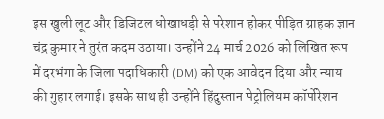इस खुली लूट और डिजिटल धोखाधड़ी से परेशान होकर पीड़ित ग्राहक ज्ञान चंद्र कुमार ने तुरंत कदम उठाया। उन्होंने 24 मार्च 2026 को लिखित रूप में दरभंगा के जिला पदाधिकारी (DM) को एक आवेदन दिया और न्याय की गुहार लगाई। इसके साथ ही उन्होंने हिंदुस्तान पेट्रोलियम कॉर्पोरेशन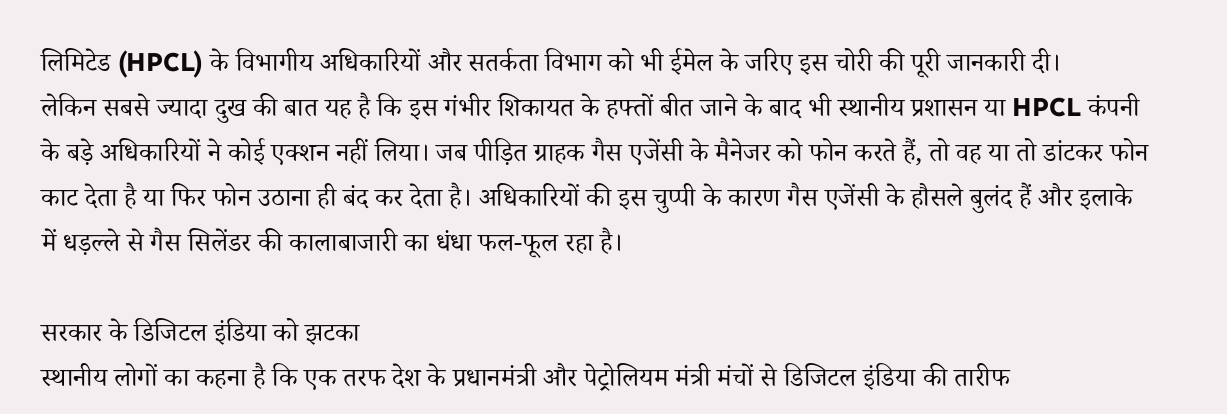लिमिटेड (HPCL) के विभागीय अधिकारियों और सतर्कता विभाग को भी ईमेल के जरिए इस चोरी की पूरी जानकारी दी।
लेकिन सबसे ज्यादा दुख की बात यह है कि इस गंभीर शिकायत के हफ्तों बीत जाने के बाद भी स्थानीय प्रशासन या HPCL कंपनी के बड़े अधिकारियों ने कोई एक्शन नहीं लिया। जब पीड़ित ग्राहक गैस एजेंसी के मैनेजर को फोन करते हैं, तो वह या तो डांटकर फोन काट देता है या फिर फोन उठाना ही बंद कर देता है। अधिकारियों की इस चुप्पी के कारण गैस एजेंसी के हौसले बुलंद हैं और इलाके में धड़ल्ले से गैस सिलेंडर की कालाबाजारी का धंधा फल-फूल रहा है।

सरकार के डिजिटल इंडिया को झटका
स्थानीय लोगों का कहना है कि एक तरफ देश के प्रधानमंत्री और पेट्रोलियम मंत्री मंचों से डिजिटल इंडिया की तारीफ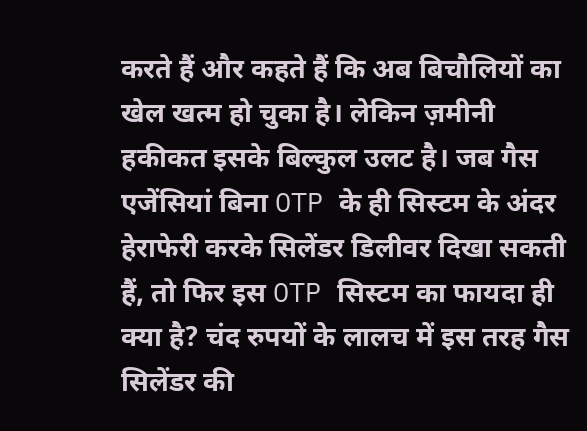करते हैं और कहते हैं कि अब बिचौलियों का खेल खत्म हो चुका है। लेकिन ज़मीनी हकीकत इसके बिल्कुल उलट है। जब गैस एजेंसियां बिना OTP के ही सिस्टम के अंदर हेराफेरी करके सिलेंडर डिलीवर दिखा सकती हैं, तो फिर इस OTP सिस्टम का फायदा ही क्या है? चंद रुपयों के लालच में इस तरह गैस सिलेंडर की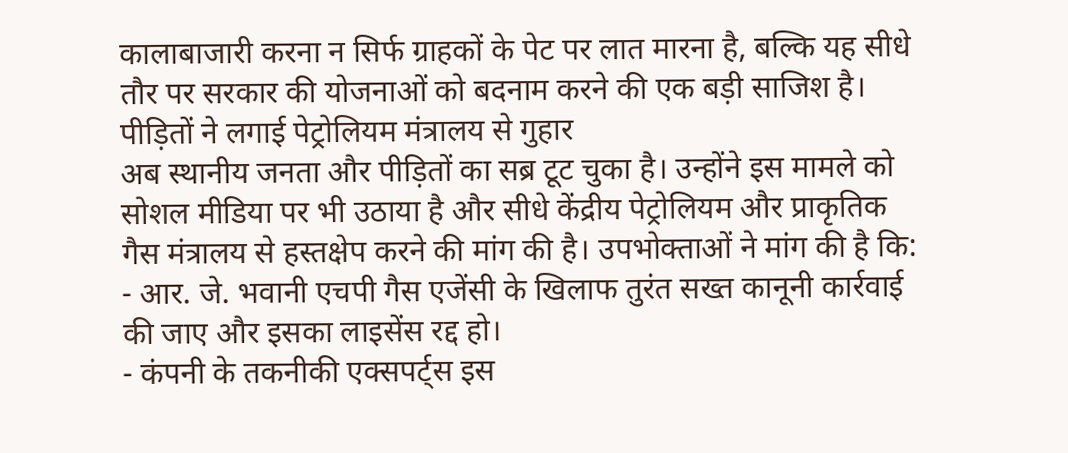कालाबाजारी करना न सिर्फ ग्राहकों के पेट पर लात मारना है, बल्कि यह सीधे तौर पर सरकार की योजनाओं को बदनाम करने की एक बड़ी साजिश है।
पीड़ितों ने लगाई पेट्रोलियम मंत्रालय से गुहार
अब स्थानीय जनता और पीड़ितों का सब्र टूट चुका है। उन्होंने इस मामले को सोशल मीडिया पर भी उठाया है और सीधे केंद्रीय पेट्रोलियम और प्राकृतिक गैस मंत्रालय से हस्तक्षेप करने की मांग की है। उपभोक्ताओं ने मांग की है कि:
- आर. जे. भवानी एचपी गैस एजेंसी के खिलाफ तुरंत सख्त कानूनी कार्रवाई की जाए और इसका लाइसेंस रद्द हो।
- कंपनी के तकनीकी एक्सपर्ट्स इस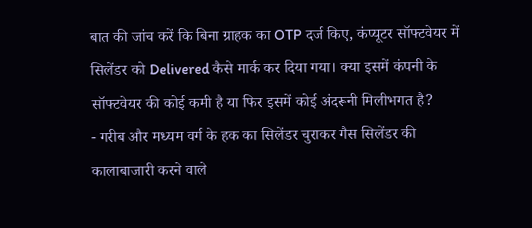बात की जांच करें कि बिना ग्राहक का OTP दर्ज किए, कंप्यूटर सॉफ्टवेयर में सिलेंडर को Delivered कैसे मार्क कर दिया गया। क्या इसमें कंपनी के सॉफ्टवेयर की कोई कमी है या फिर इसमें कोई अंदरूनी मिलीभगत है?
- गरीब और मध्यम वर्ग के हक का सिलेंडर चुराकर गैस सिलेंडर की कालाबाजारी करने वाले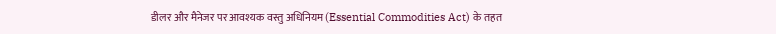डीलर और मैनेजर पर आवश्यक वस्तु अधिनियम (Essential Commodities Act) के तहत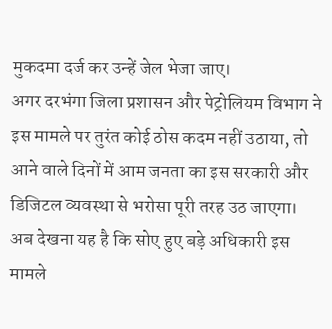मुकदमा दर्ज कर उन्हें जेल भेजा जाए।
अगर दरभंगा जिला प्रशासन और पेट्रोलियम विभाग ने इस मामले पर तुरंत कोई ठोस कदम नहीं उठाया, तो आने वाले दिनों में आम जनता का इस सरकारी और डिजिटल व्यवस्था से भरोसा पूरी तरह उठ जाएगा। अब देखना यह है कि सोए हुए बड़े अधिकारी इस मामले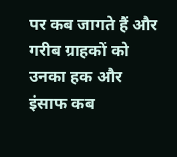पर कब जागते हैं और गरीब ग्राहकों को उनका हक और इंसाफ कब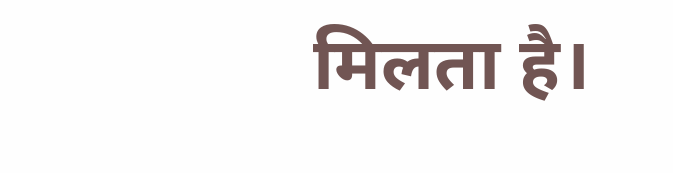मिलता है।